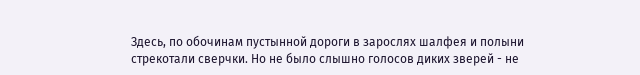Здесь, по обочинам пустынной дороги в зарослях шалфея и полыни стрекотали сверчки. Но не было слышно голосов диких зверей - не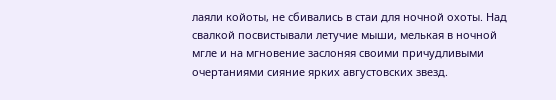лаяли койоты, не сбивались в стаи для ночной охоты. Над свалкой посвистывали летучие мыши, мелькая в ночной мгле и на мгновение заслоняя своими причудливыми очертаниями сияние ярких августовских звезд.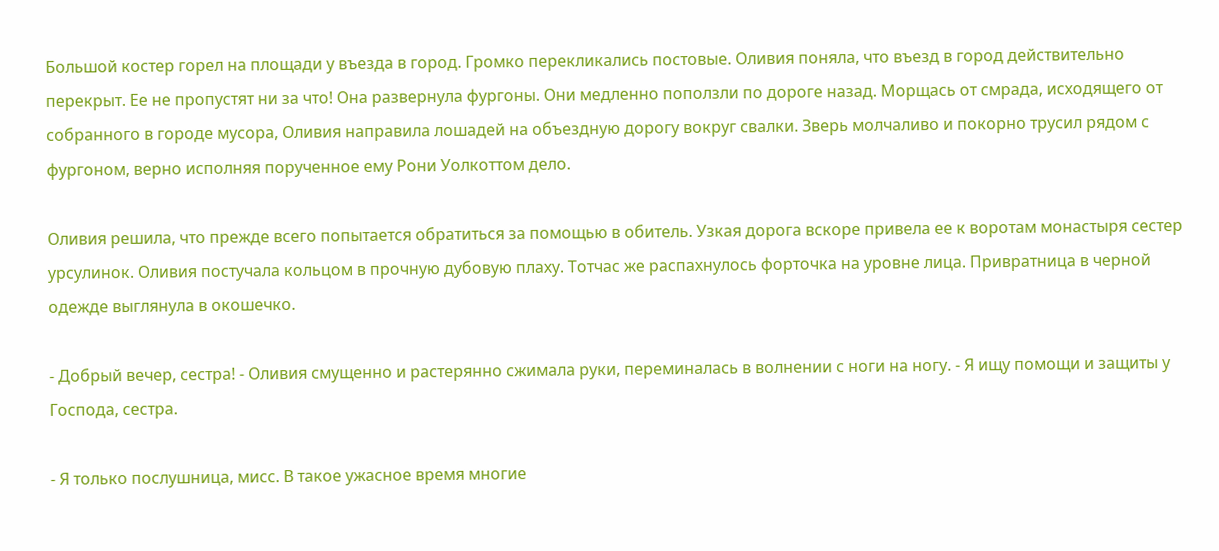Большой костер горел на площади у въезда в город. Громко перекликались постовые. Оливия поняла, что въезд в город действительно перекрыт. Ее не пропустят ни за что! Она развернула фургоны. Они медленно поползли по дороге назад. Морщась от смрада, исходящего от собранного в городе мусора, Оливия направила лошадей на объездную дорогу вокруг свалки. Зверь молчаливо и покорно трусил рядом с фургоном, верно исполняя порученное ему Рони Уолкоттом дело.

Оливия решила, что прежде всего попытается обратиться за помощью в обитель. Узкая дорога вскоре привела ее к воротам монастыря сестер урсулинок. Оливия постучала кольцом в прочную дубовую плаху. Тотчас же распахнулось форточка на уровне лица. Привратница в черной одежде выглянула в окошечко.

- Добрый вечер, сестра! - Оливия смущенно и растерянно сжимала руки, переминалась в волнении с ноги на ногу. - Я ищу помощи и защиты у Господа, сестра.

- Я только послушница, мисс. В такое ужасное время многие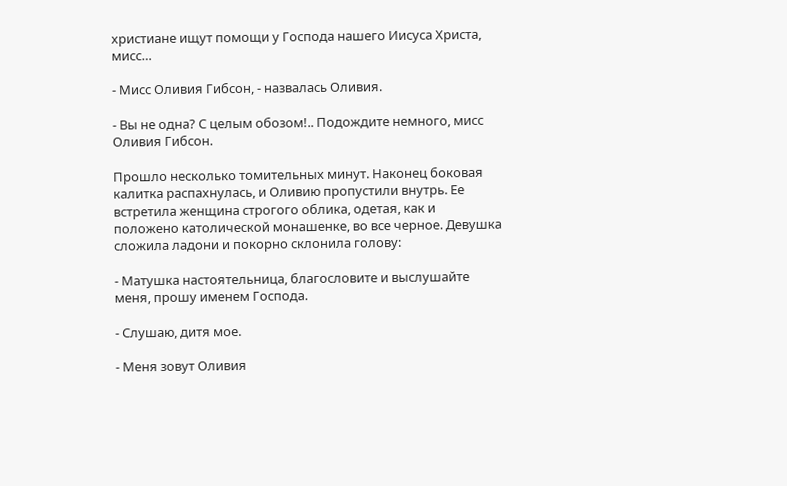христиане ищут помощи у Господа нашего Иисуса Христа, мисс…

- Мисс Оливия Гибсон, - назвалась Оливия.

- Вы не одна? С целым обозом!.. Подождите немного, мисс Оливия Гибсон.

Прошло несколько томительных минут. Наконец боковая калитка распахнулась, и Оливию пропустили внутрь. Ее встретила женщина строгого облика, одетая, как и положено католической монашенке, во все черное. Девушка сложила ладони и покорно склонила голову:

- Матушка настоятельница, благословите и выслушайте меня, прошу именем Господа.

- Слушаю, дитя мое.

- Меня зовут Оливия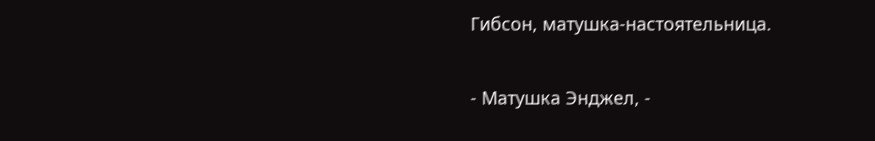Гибсон, матушка-настоятельница.

- Матушка Энджел, -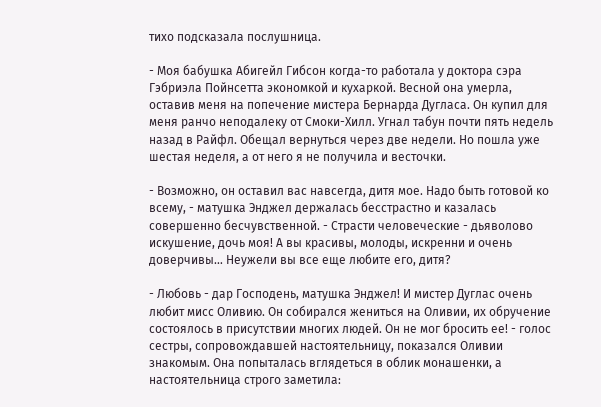тихо подсказала послушница.

- Моя бабушка Абигейл Гибсон когда-то работала у доктора сэра Гэбриэла Пойнсетта экономкой и кухаркой. Весной она умерла, оставив меня на попечение мистера Бернарда Дугласа. Он купил для меня ранчо неподалеку от Смоки-Хилл. Угнал табун почти пять недель назад в Райфл. Обещал вернуться через две недели. Но пошла уже шестая неделя, а от него я не получила и весточки.

- Возможно, он оставил вас навсегда, дитя мое. Надо быть готовой ко всему, - матушка Энджел держалась бесстрастно и казалась совершенно бесчувственной. - Страсти человеческие - дьяволово искушение, дочь моя! А вы красивы, молоды, искренни и очень доверчивы… Неужели вы все еще любите его, дитя?

- Любовь - дар Господень, матушка Энджел! И мистер Дуглас очень любит мисс Оливию. Он собирался жениться на Оливии, их обручение состоялось в присутствии многих людей. Он не мог бросить ее! - голос сестры, сопровождавшей настоятельницу, показался Оливии знакомым. Она попыталась вглядеться в облик монашенки, а настоятельница строго заметила: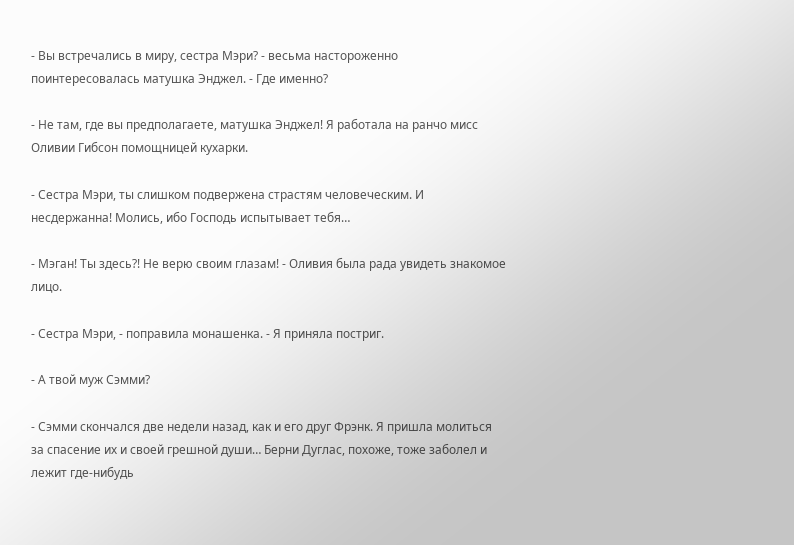- Вы встречались в миру, сестра Мэри? - весьма настороженно поинтересовалась матушка Энджел. - Где именно?

- Не там, где вы предполагаете, матушка Энджел! Я работала на ранчо мисс Оливии Гибсон помощницей кухарки.

- Сестра Мэри, ты слишком подвержена страстям человеческим. И несдержанна! Молись, ибо Господь испытывает тебя…

- Мэган! Ты здесь?! Не верю своим глазам! - Оливия была рада увидеть знакомое лицо.

- Сестра Мэри, - поправила монашенка. - Я приняла постриг.

- А твой муж Сэмми?

- Сэмми скончался две недели назад, как и его друг Фрэнк. Я пришла молиться за спасение их и своей грешной души… Берни Дуглас, похоже, тоже заболел и лежит где-нибудь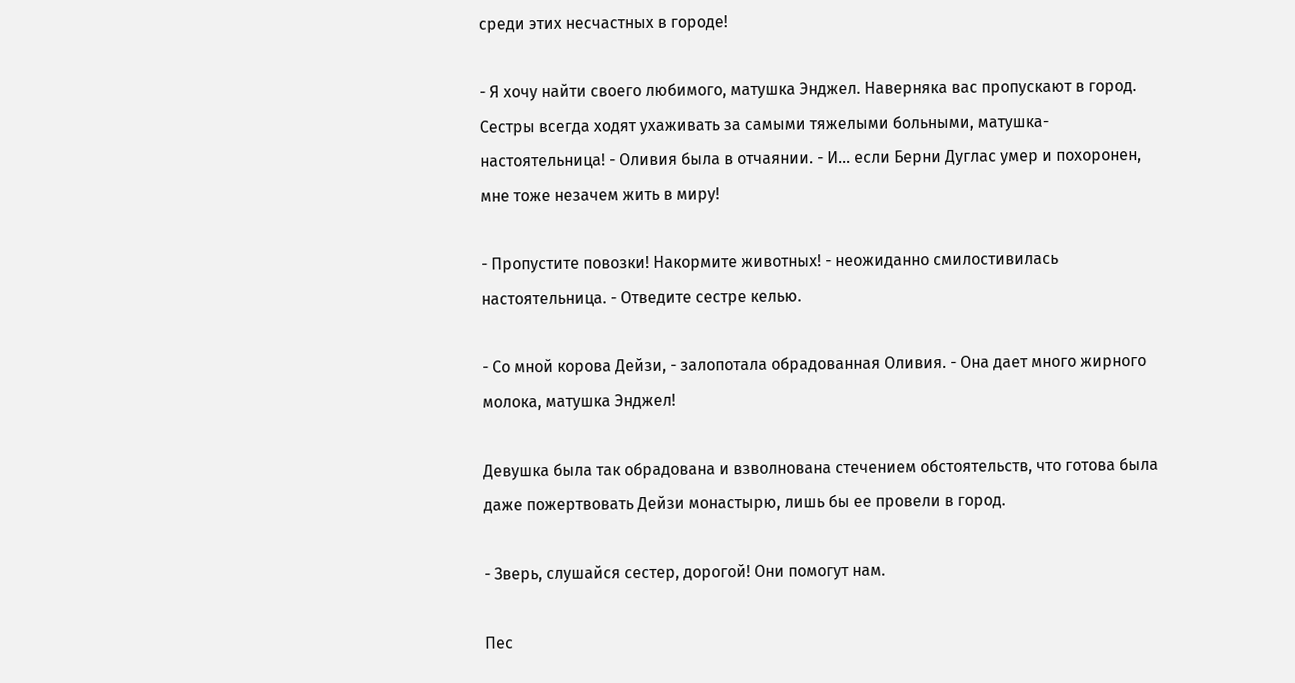среди этих несчастных в городе!

- Я хочу найти своего любимого, матушка Энджел. Наверняка вас пропускают в город. Сестры всегда ходят ухаживать за самыми тяжелыми больными, матушка-настоятельница! - Оливия была в отчаянии. - И… если Берни Дуглас умер и похоронен, мне тоже незачем жить в миру!

- Пропустите повозки! Накормите животных! - неожиданно смилостивилась настоятельница. - Отведите сестре келью.

- Со мной корова Дейзи, - залопотала обрадованная Оливия. - Она дает много жирного молока, матушка Энджел!

Девушка была так обрадована и взволнована стечением обстоятельств, что готова была даже пожертвовать Дейзи монастырю, лишь бы ее провели в город.

- Зверь, слушайся сестер, дорогой! Они помогут нам.

Пес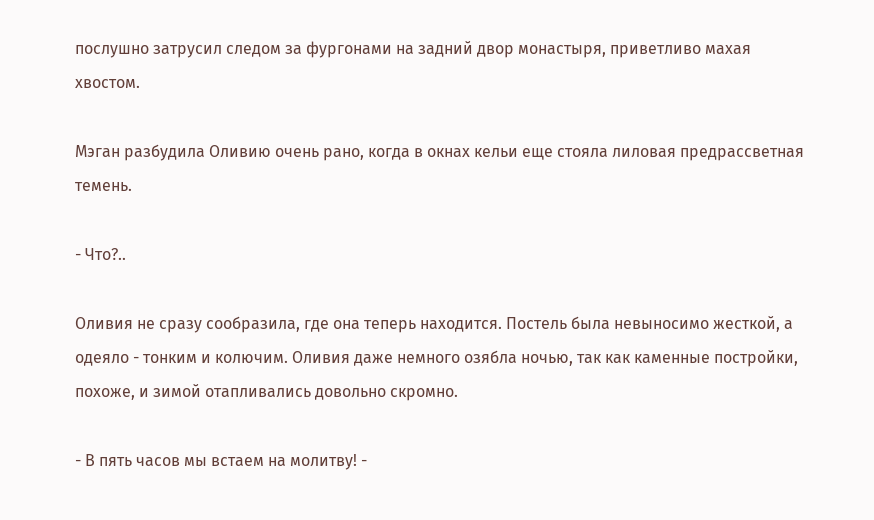послушно затрусил следом за фургонами на задний двор монастыря, приветливо махая хвостом.

Мэган разбудила Оливию очень рано, когда в окнах кельи еще стояла лиловая предрассветная темень.

- Что?..

Оливия не сразу сообразила, где она теперь находится. Постель была невыносимо жесткой, а одеяло - тонким и колючим. Оливия даже немного озябла ночью, так как каменные постройки, похоже, и зимой отапливались довольно скромно.

- В пять часов мы встаем на молитву! -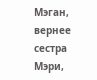Мэган, вернее сестра Мэри,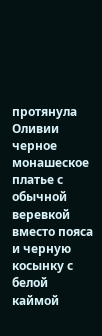протянула Оливии черное монашеское платье с обычной веревкой вместо пояса и черную косынку с белой каймой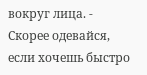вокруг лица. - Скорее одевайся, если хочешь быстро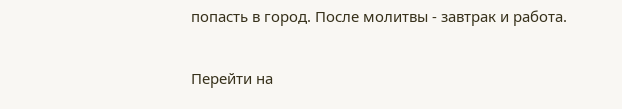попасть в город. После молитвы - завтрак и работа.

Перейти на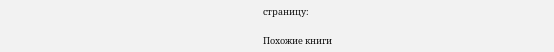страницу:

Похожие книги